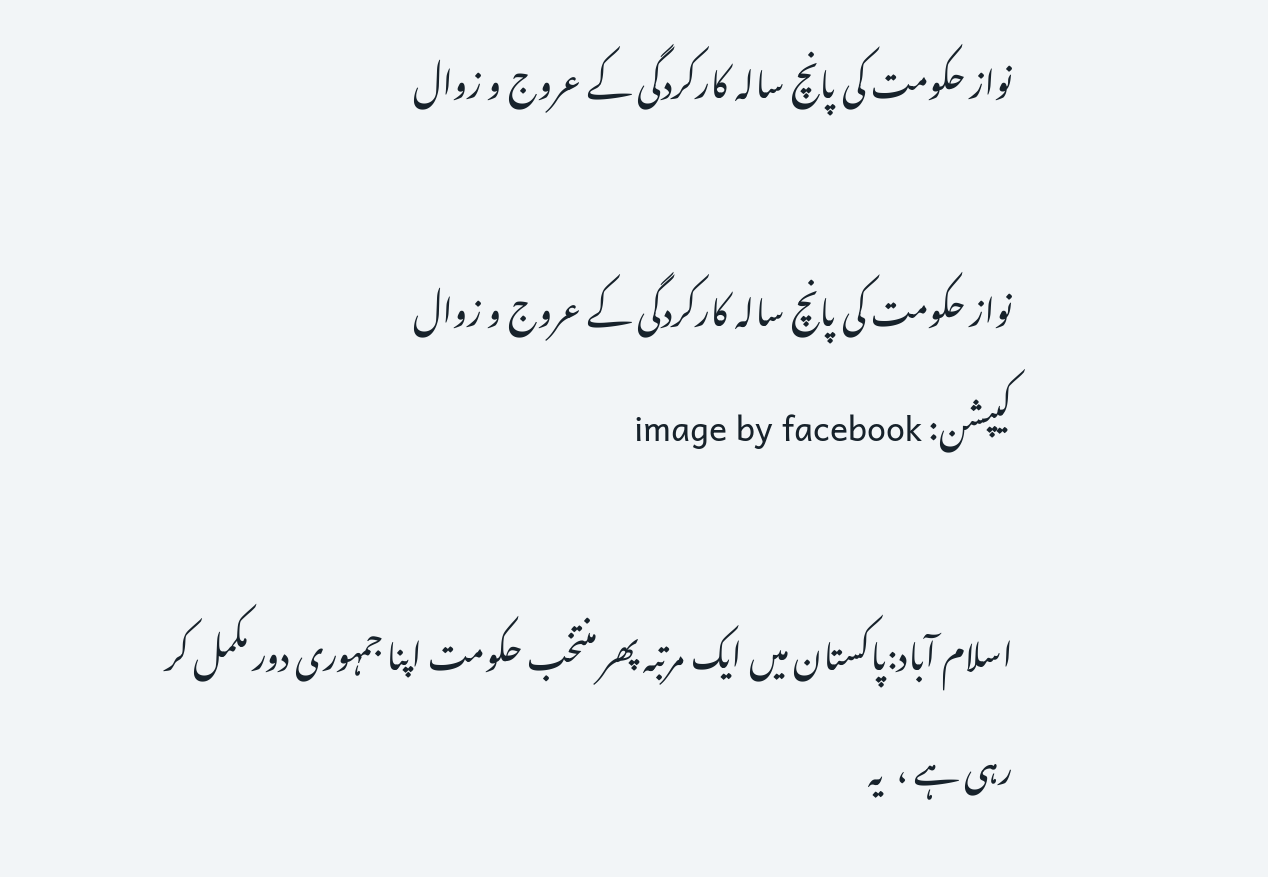نواز حکومت کی پانچ سالہ کارکردگی کے عروج و زوال

نواز حکومت کی پانچ سالہ کارکردگی کے عروج و زوال
کیپشن: image by facebook

اسلام آباد:پاکستان میں ایک مرتبہ پھر منتخب حکومت اپنا جمہوری دور مکمل کر رہی ہے ،  یہ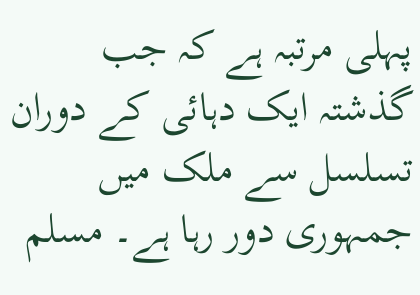پہلی مرتبہ ہے کہ جب گذشتہ ایک دہائی کے دوران تسلسل سے ملک میں جمہوری دور رہا ہے۔ مسلم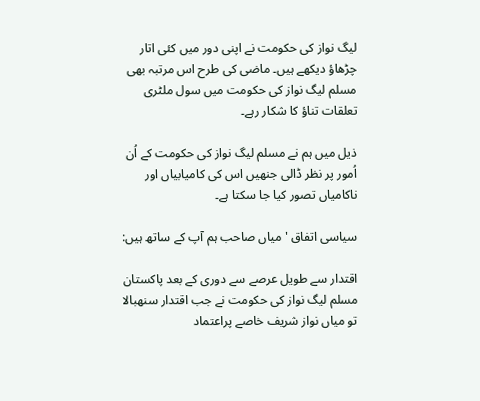لیگ نواز کی حکومت نے اپنی دور میں کئی اتار چڑھاؤ دیکھے ہیں۔ ماضی کی طرح اس مرتبہ بھی مسلم لیگ نواز کی حکومت میں سول ملٹری تعلقات تناؤ کا شکار رہے۔

ذیل میں ہم نے مسلم لیگ نواز کی حکومت کے اُن اُمور پر نظر ڈالی جنھیں اس کی کامیابیاں اور ناکامیاں تصور کیا جا سکتا ہے۔

سیاسی اتفاق 'میاں صاحب ہم آپ کے ساتھ ہیں:

اقتدار سے طویل عرصے سے دوری کے بعد پاکستان مسلم لیگ نواز کی حکومت نے جب اقتدار سنھبالا تو میاں نواز شریف خاصے پراعتماد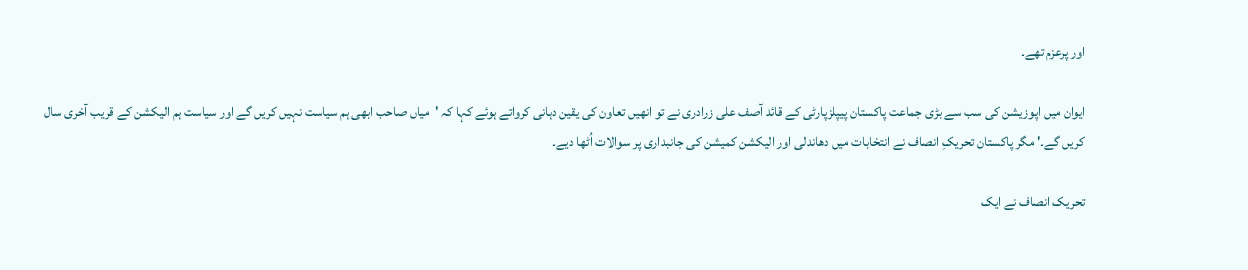اور پرعزم تھے۔

ایوان میں اپوزیشن کی سب سے بڑی جماعت پاکستان پیپلزپارٹی کے قائد آصف علی زرادری نے تو انھیں تعاون کی یقین دہانی کرواتے ہوئے کہا کہ 'میاں صاحب ابھی ہم سیاست نہیں کریں گے اور سیاست ہم الیکشن کے قریب آخری سال کریں گے۔' مگر پاکستان تحریکِ انصاف نے انتخابات میں دھاندلی اور الیکشن کمیشن کی جانبداری پر سوالات اُٹھا دیے۔

تحریک انصاف نے ایک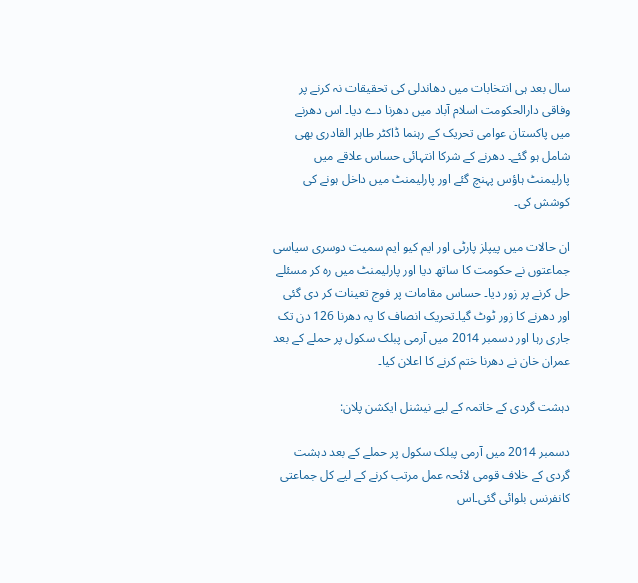سال بعد ہی انتخابات میں دھاندلی کی تحقیقات نہ کرنے پر وفاقی دارالحکومت اسلام آباد میں دھرنا دے دیا۔ اس دھرنے میں پاکستان عوامی تحریک کے رہنما ڈاکٹر طاہر القادری بھی شامل ہو گئے۔ دھرنے کے شرکا انتہائی حساس علاقے میں پارلیمنٹ ہاؤس پہنچ گئے اور پارلیمنٹ میں داخل ہونے کی کوشش کی۔

ان حالات میں پیپلز پارٹی اور ایم کیو ایم سمیت دوسری سیاسی جماعتوں نے حکومت کا ساتھ دیا اور پارلیمنٹ میں رہ کر مسئلے حل کرنے پر زور دیا۔ حساس مقامات پر فوج تعینات کر دی گئی اور دھرنے کا زور ٹوٹ گیا۔تحریک انصاف کا یہ دھرنا 126 دن تک جاری رہا اور دسمبر 2014 میں آرمی پبلک سکول پر حملے کے بعد عمران خان نے دھرنا ختم کرنے کا اعلان کیا۔

دہشت گردی کے خاتمہ کے لیے نیشنل ایکشن پلان:

دسمبر 2014 میں آرمی پبلک سکول پر حملے کے بعد دہشت گردی کے خلاف قومی لائحہ عمل مرتب کرنے کے لیے کل جماعتی کانفرنس بلوائی گئی۔اس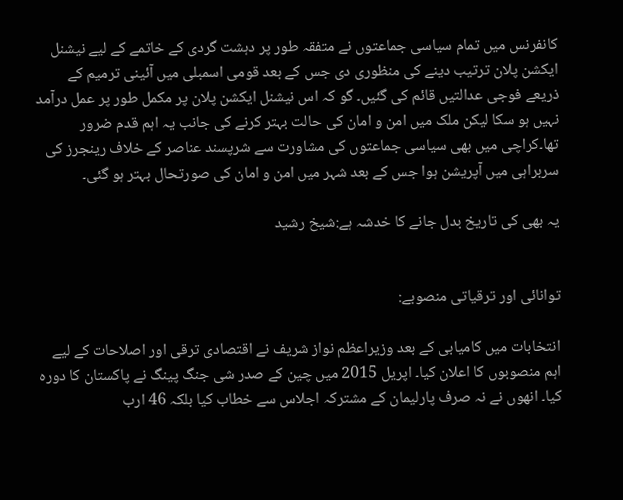کانفرنس میں تمام سیاسی جماعتوں نے متفقہ طور پر دہشت گردی کے خاتمے کے لیے نیشنل ایکشن پلان ترتیب دینے کی منظوری دی جس کے بعد قومی اسمبلی میں آئینی ترمیم کے ذریعے فوجی عدالتیں قائم کی گئیں۔ گو کہ اس نیشنل ایکشن پلان پر مکمل طور پر عمل درآمد نہیں ہو سکا لیکن ملک میں امن و امان کی حالت بہتر کرنے کی جانب یہ اہم قدم ضرور تھا۔کراچی میں بھی سیاسی جماعتوں کی مشاورت سے شرپسند عناصر کے خلاف رینجرز کی سربراہی میں آپریشن ہوا جس کے بعد شہر میں امن و امان کی صورتحال بہتر ہو گئی۔

یہ بھی کی تاریخ بدل جانے کا خدشہ ہے:شیخ رشید


توانائی اور ترقیاتی منصوبے:

انتخابات میں کامیابی کے بعد وزیراعظم نواز شریف نے اقتصادی ترقی اور اصلاحات کے لیے اہم منصوبوں کا اعلان کیا۔ اپریل 2015 میں چین کے صدر شی جنگ پینگ نے پاکستان کا دورہ کیا۔ انھوں نے نہ صرف پارلیمان کے مشترکہ اجلاس سے خطاب کیا بلکہ 46 ارب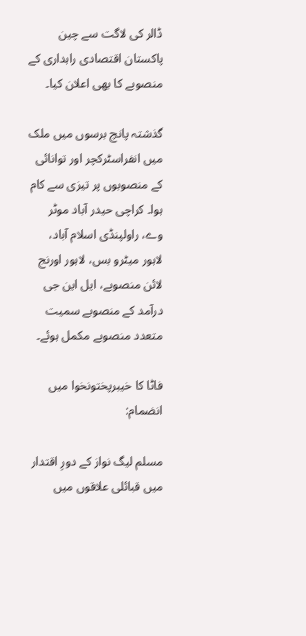ڈالر کی لاگت سے چین پاکستان اقتصادی راہداری کے منصوبے کا بھی اعلان کیا۔

گذشتہ پانچ برسوں میں ملک میں انفراسٹرکچر اور توانائی کے منصوبوں پر تیزی سے کام ہوا۔ کراچی حیدر آباد موٹر وے، راولپنڈی اسلام آباد، لاہور میٹرو بس، لاہور اورنج لائن منصوبے، ایل این جی درآمد کے منصوبے سمیت متعدد منصوبے مکمل ہوئے۔

فاٹا کا خیبرپختونخوا میں انضمام:

مسلم لیگ نواز کے دورِ اقتدار میں قبائلی علاقوں میں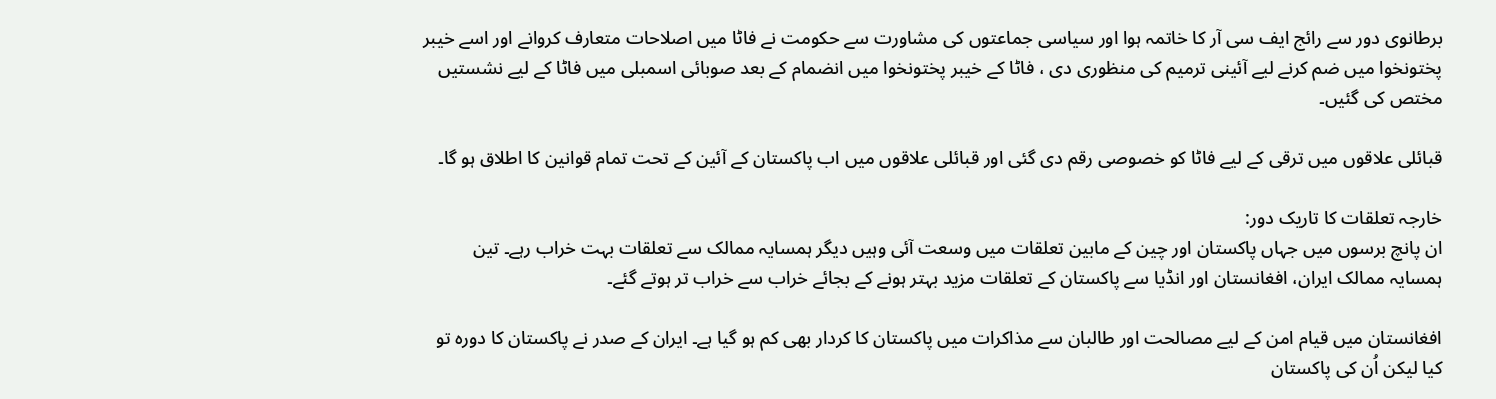برطانوی دور سے رائج ایف سی آر کا خاتمہ ہوا اور سیاسی جماعتوں کی مشاورت سے حکومت نے فاٹا میں اصلاحات متعارف کروانے اور اسے خیبر پختونخوا میں ضم کرنے لیے آئینی ترمیم کی منظوری دی ، فاٹا کے خیبر پختونخوا میں انضمام کے بعد صوبائی اسمبلی میں فاٹا کے لیے نشستیں مختص کی گئیں۔

قبائلی علاقوں میں ترقی کے لیے فاٹا کو خصوصی رقم دی گئی اور قبائلی علاقوں میں اب پاکستان کے آئین کے تحت تمام قوانین کا اطلاق ہو گا۔

خارجہ تعلقات کا تاریک دور:
ان پانچ برسوں میں جہاں پاکستان اور چین کے مابین تعلقات میں وسعت آئی وہیں دیگر ہمسایہ ممالک سے تعلقات بہت خراب رہے۔ تین ہمسایہ ممالک ایران، افغانستان اور انڈیا سے پاکستان کے تعلقات مزید بہتر ہونے کے بجائے خراب سے خراب تر ہوتے گئے۔

افغانستان میں قیام امن کے لیے مصالحت اور طالبان سے مذاکرات میں پاکستان کا کردار بھی کم ہو گیا ہے۔ ایران کے صدر نے پاکستان کا دورہ تو کیا لیکن اُن کی پاکستان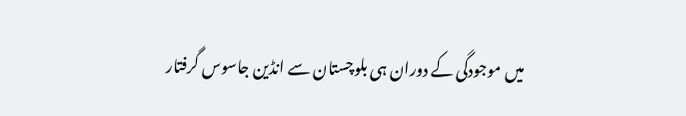میں موجودگی کے دوران ہی بلوچستان سے انڈین جاسوس گرفتار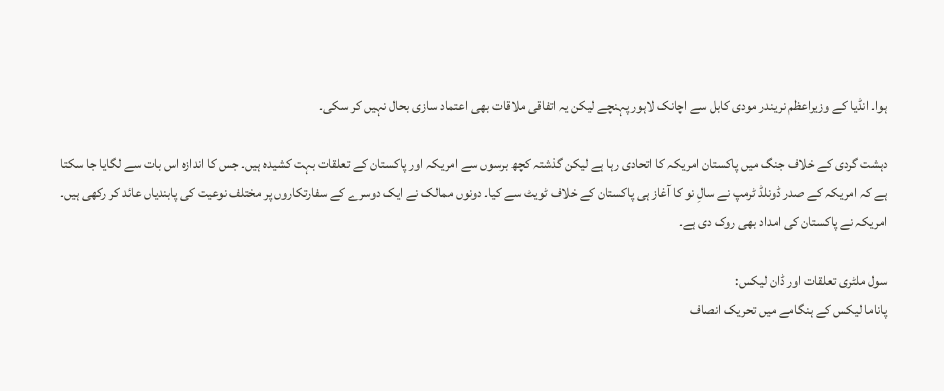ہوا۔ انڈیا کے وزیراعظم نریندر مودی کابل سے اچانک لاہور پہنچے لیکن یہ اتفاقی ملاقات بھی اعتماد سازی بحال نہیں کر سکی۔

دہشت گردی کے خلاف جنگ میں پاکستان امریکہ کا اتحادی رہا ہے لیکن گذشتہ کچھ برسوں سے امریکہ اور پاکستان کے تعلقات بہت کشیدہ ہیں۔ جس کا اندازہ اس بات سے لگایا جا سکتا ہے کہ امریکہ کے صدر ڈونلڈ ٹرمپ نے سالِ نو کا آغاز ہی پاکستان کے خلاف ٹویٹ سے کیا۔ دونوں ممالک نے ایک دوسرے کے سفارتکاروں پر مختلف نوعیت کی پابندیاں عائد کر رکھی ہیں۔ امریکہ نے پاکستان کی امداد بھی روک دی ہے۔

سول ملٹری تعلقات اور ڈان لیکس:
پاناما لیکس کے ہنگامے میں تحریک انصاف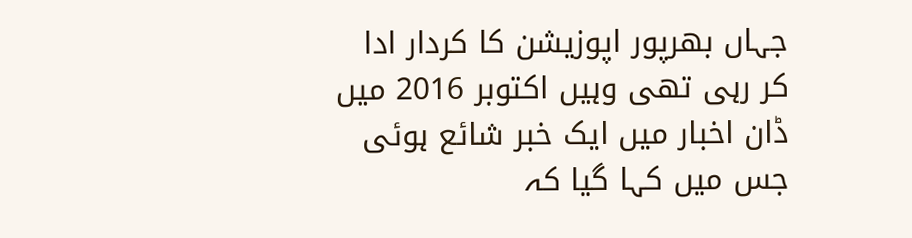جہاں بھرپور اپوزیشن کا کردار ادا کر رہی تھی وہیں اکتوبر 2016 میں ڈان اخبار میں ایک خبر شائع ہوئی جس میں کہا گیا کہ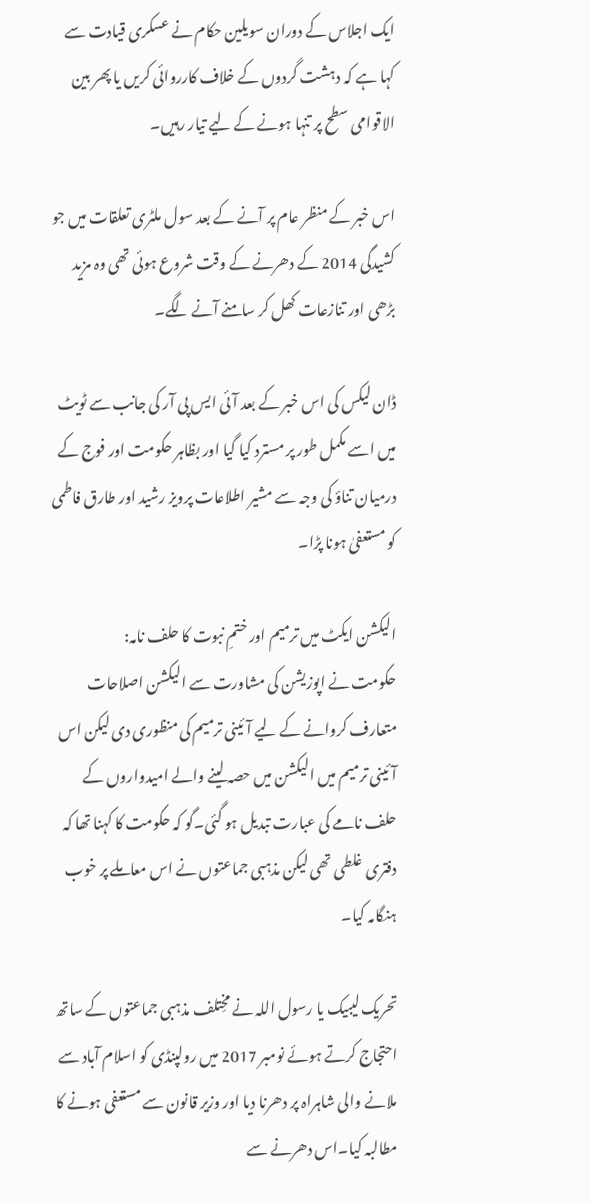ایک اجلاس کے دوران سویلین حکام نے عسکری قیادت سے کہا ہے کہ دہشت گردوں کے خلاف کارروائی کریں یا پھر بین الاقوامی سطح پر تنہا ہونے کے لیے تیار رہیں۔

اس خبر کے منظر عام پر آنے کے بعد سول ملٹری تعلقات میں جو کشیدگی 2014 کے دھرنے کے وقت شروع ہوئی تھی وہ مزید بڑھی اور تنازعات کھل کر سامنے آنے لگے۔

ڈان لیکس کی اس خبر کے بعد آئی ایس پی آر کی جانب سے ٹویٹ میں اسے مکمل طور پر مسترد کیا گیا اور بظاہر حکومت اور فوج کے درمیان تناؤ کی وجہ سے مشیر اطلاعات پرویز رشید اور طارق فاطمی کو مستعفیٰ ہونا پڑا۔

الیکشن ایکٹ میں ترمیم اور ختمِ نبوت کا حلف نامہ:
حکومت نے اپوزیشن کی مشاورت سے الیکشن اصلاحات متعارف کروانے کے لیے آئینی ترمیم کی منظوری دی لیکن اس آئینی ترمیم میں الیکشن میں حصہ لینے والے امیدواروں کے حلف نامے کی عبارت تبدیل ہو گئی۔گو کہ حکومت کا کہنا تھا کہ دفتری غلطی تھی لیکن مذہبی جماعتوں نے اس معاملے پر خوب ہنگامہ کیا۔

تحریک لیبیک یا رسول اللہ نے مخِتلف مذہبی جماعتوں کے ساتھ احتجاج کرتے ہوئے نومبر 2017 میں رولپنڈی کو اسلام آباد سے ملانے والی شاہراہ پر دھرنا دیا اور وزیر قانون سے مستعفی ہونے کا مطالبہ کیا۔اس دھرنے سے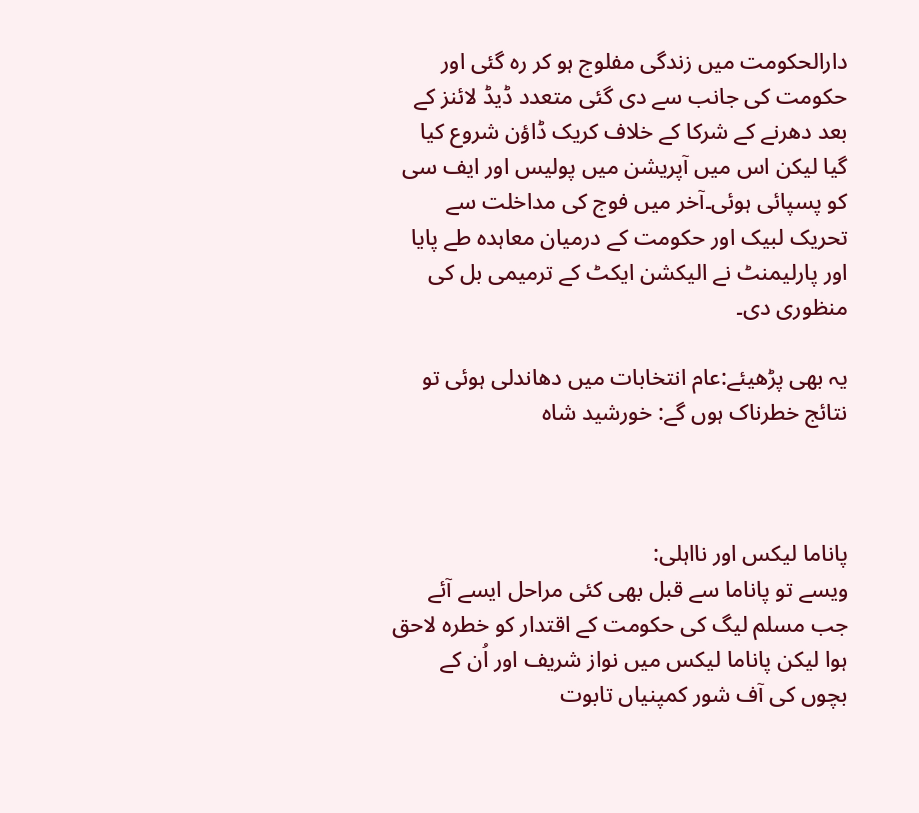دارالحکومت میں زندگی مفلوج ہو کر رہ گئی اور حکومت کی جانب سے دی گئی متعدد ڈیڈ لائنز کے بعد دھرنے کے شرکا کے خلاف کریک ڈاؤن شروع کیا گیا لیکن اس میں آپریشن میں پولیس اور ایف سی کو پسپائی ہوئی۔آخر میں فوج کی مداخلت سے تحریک لبیک اور حکومت کے درمیان معاہدہ طے پایا اور پارلیمنٹ نے الیکشن ایکٹ کے ترمیمی بل کی منظوری دی۔

یہ بھی پڑھیئے:عام انتخابات میں دھاندلی ہوئی تو نتائج خطرناک ہوں گے: خورشید شاہ



پاناما لیکس اور نااہلی:
ویسے تو پاناما سے قبل بھی کئی مراحل ایسے آئے جب مسلم لیگ کی حکومت کے اقتدار کو خطرہ لاحق ہوا لیکن پاناما لیکس میں نواز شریف اور اُن کے بچوں کی آف شور کمپنیاں تابوت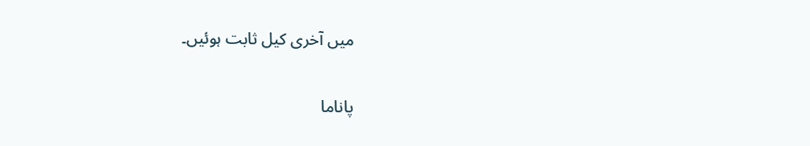میں آخری کیل ثابت ہوئیں۔

پاناما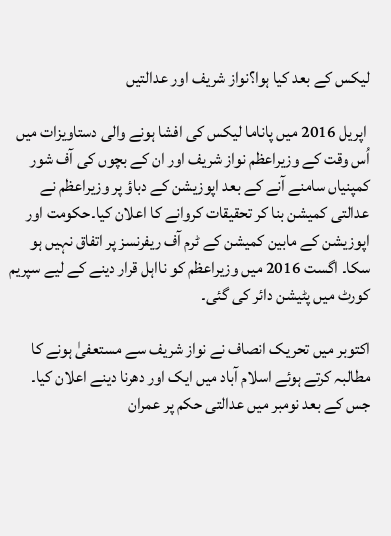لیکس کے بعد کیا ہوا؟نواز شریف اور عدالتیں

 اپریل 2016 میں پاناما لیکس کی افشا ہونے والی دستاویزات میں اُس وقت کے وزیراعظم نواز شریف اور ان کے بچوں کی آف شور کمپنیاں سامنے آنے کے بعد اپوزیشن کے دباؤ پر وزیراعظم نے عدالتی کمیشن بنا کر تحقیقات کروانے کا اعلان کیا۔حکومت اور اپوزیشن کے مابین کمیشن کے ٹرم آف ریفرنسز پر اتفاق نہیں ہو سکا۔ اگست 2016 میں وزیراعظم کو نااہل قرار دینے کے لیے سپریم کورٹ میں پٹیشن دائر کی گئی۔

اکتوبر میں تحریک انصاف نے نواز شریف سے مستعفیٰ ہونے کا مطالبہ کرتے ہوئے اسلام آباد میں ایک اور دھرنا دینے اعلان کیا۔ جس کے بعد نومبر میں عدالتی حکم پر عمران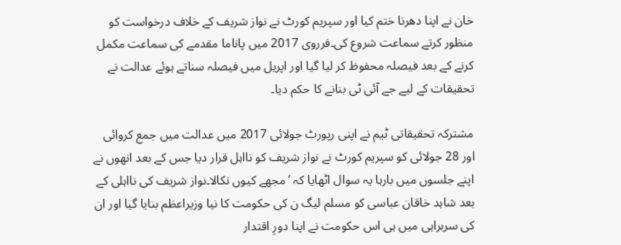خان نے اپنا دھرنا ختم کیا اور سپریم کورٹ نے نواز شریف کے خلاف درخواست کو منظور کرتے سماعت شروع کی۔فرروی 2017 میں پاناما مقدمے کی سماعت مکمل کرنے کے بعد فیصلہ محفوظ کر لیا گیا اور اپریل میں فیصلہ سناتے ہوئے عدالت نے تحقیقات کے لیے جے آئی ٹی بنانے کا حکم دیا۔

مشترکہ تحقیقاتی ٹیم نے اپنی رپورٹ جولائی 2017 میں عدالت میں جمع کروائی اور 28 جولائی کو سپریم کورٹ نے نواز شریف کو نااہل قرار دیا جس کے بعد انھوں نے اپنے جلسوں میں بارہا یہ سوال اٹھایا کہ ’مجھے کیوں نکالا۔نواز شریف کی نااہلی کے بعد شاہد خاقان عباسی کو مسلم لیگ ن کی حکومت کا نیا وزیراعظم بنایا گیا اور ان کی سربراہی میں ہی اس حکومت نے اپنا دورِ اقتدار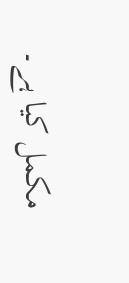مکمل کیا ہے۔